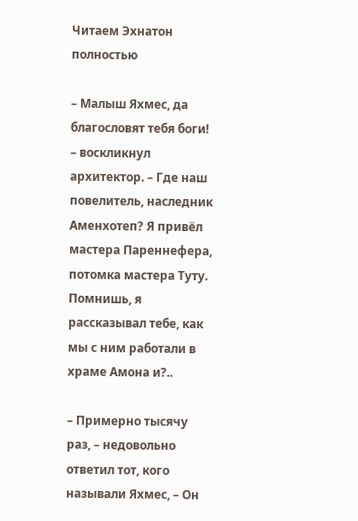Читаем Эхнатон полностью

– Малыш Яхмес, да благословят тебя боги! – воскликнул архитектор. – Где наш повелитель, наследник Аменхотеп? Я привёл мастера Пареннефера, потомка мастера Туту. Помнишь, я рассказывал тебе, как мы с ним работали в храме Амона и?..

– Примерно тысячу раз, – недовольно ответил тот, кого называли Яхмес, – Он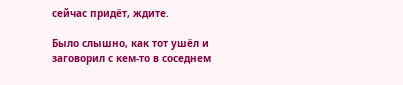сейчас придёт, ждите.

Было слышно, как тот ушёл и заговорил с кем-то в соседнем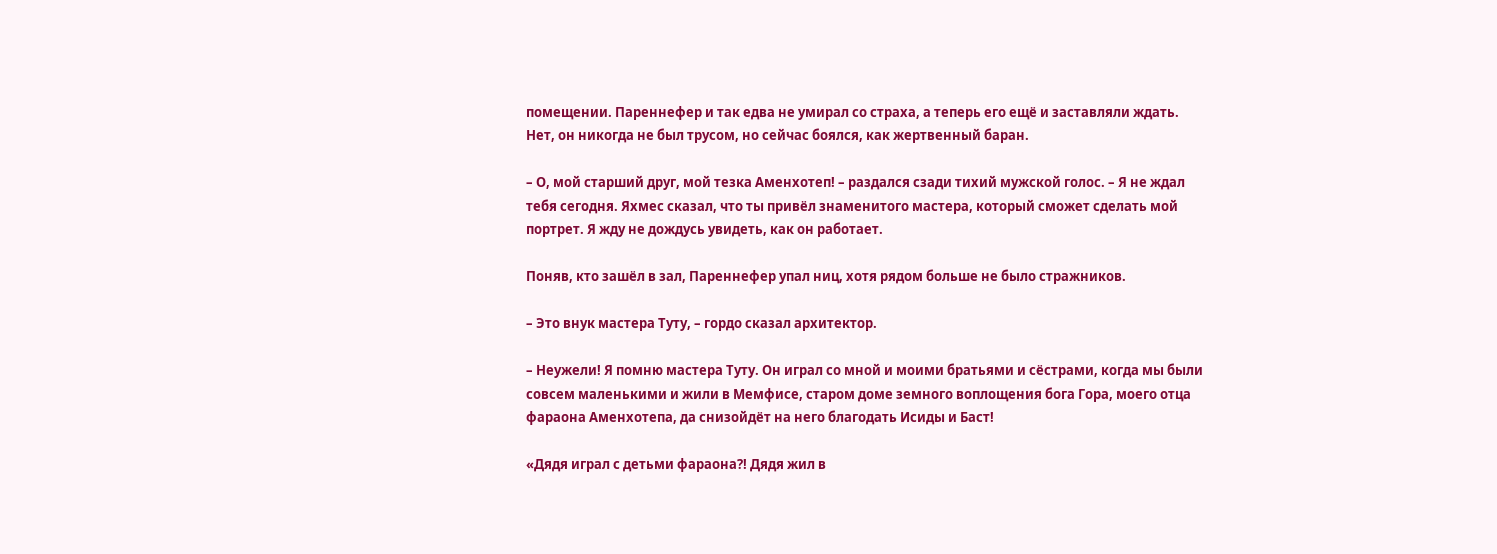помещении. Пареннефер и так едва не умирал со страха, а теперь его ещё и заставляли ждать. Нет, он никогда не был трусом, но сейчас боялся, как жертвенный баран.

– О, мой старший друг, мой тезка Аменхотеп! – раздался сзади тихий мужской голос. – Я не ждал тебя сегодня. Яхмес сказал, что ты привёл знаменитого мастера, который сможет сделать мой портрет. Я жду не дождусь увидеть, как он работает.

Поняв, кто зашёл в зал, Пареннефер упал ниц, хотя рядом больше не было стражников.

– Это внук мастера Туту, – гордо сказал архитектор.

– Неужели! Я помню мастера Туту. Он играл со мной и моими братьями и сёстрами, когда мы были совсем маленькими и жили в Мемфисе, старом доме земного воплощения бога Гора, моего отца фараона Аменхотепа, да снизойдёт на него благодать Исиды и Баст!

«Дядя играл с детьми фараона?! Дядя жил в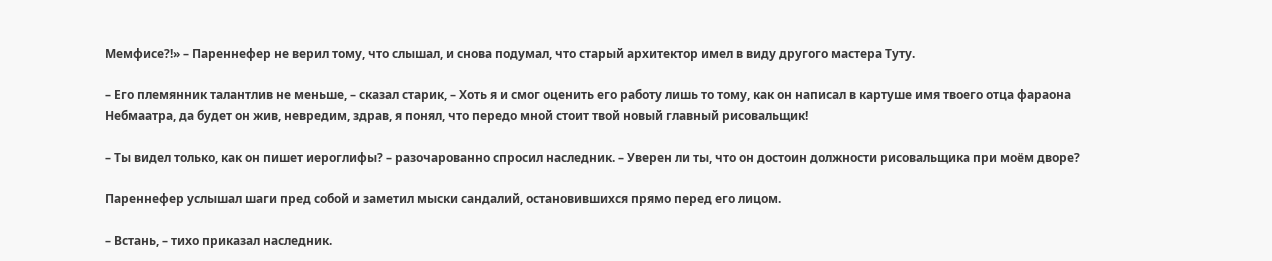Мемфисе?!» – Пареннефер не верил тому, что слышал, и снова подумал, что старый архитектор имел в виду другого мастера Туту.

– Его племянник талантлив не меньше, – сказал старик, – Хоть я и смог оценить его работу лишь то тому, как он написал в картуше имя твоего отца фараона Небмаатра, да будет он жив, невредим, здрав, я понял, что передо мной стоит твой новый главный рисовальщик!

– Ты видел только, как он пишет иероглифы? – разочарованно спросил наследник. – Уверен ли ты, что он достоин должности рисовальщика при моём дворе?

Пареннефер услышал шаги пред собой и заметил мыски сандалий, остановившихся прямо перед его лицом.

– Встань, – тихо приказал наследник.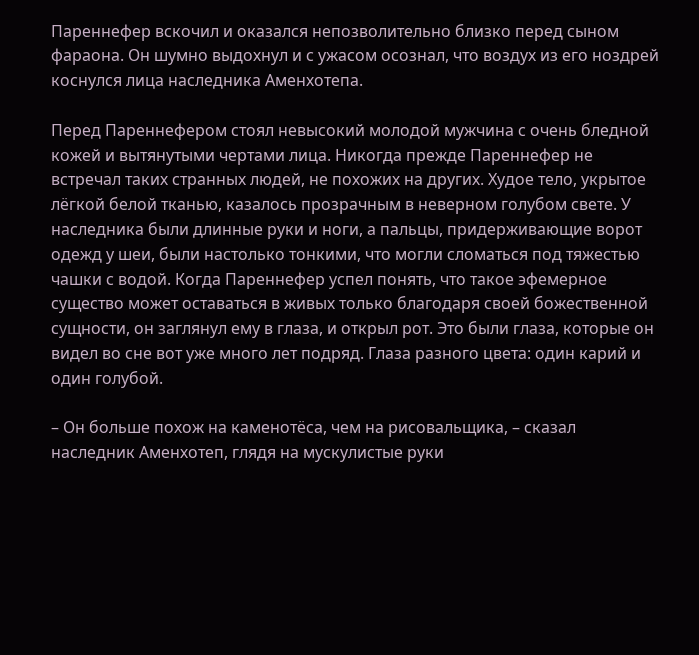Пареннефер вскочил и оказался непозволительно близко перед сыном фараона. Он шумно выдохнул и с ужасом осознал, что воздух из его ноздрей коснулся лица наследника Аменхотепа.

Перед Пареннефером стоял невысокий молодой мужчина с очень бледной кожей и вытянутыми чертами лица. Никогда прежде Пареннефер не встречал таких странных людей, не похожих на других. Худое тело, укрытое лёгкой белой тканью, казалось прозрачным в неверном голубом свете. У наследника были длинные руки и ноги, а пальцы, придерживающие ворот одежд у шеи, были настолько тонкими, что могли сломаться под тяжестью чашки с водой. Когда Пареннефер успел понять, что такое эфемерное существо может оставаться в живых только благодаря своей божественной сущности, он заглянул ему в глаза, и открыл рот. Это были глаза, которые он видел во сне вот уже много лет подряд. Глаза разного цвета: один карий и один голубой.

– Он больше похож на каменотёса, чем на рисовальщика, – сказал наследник Аменхотеп, глядя на мускулистые руки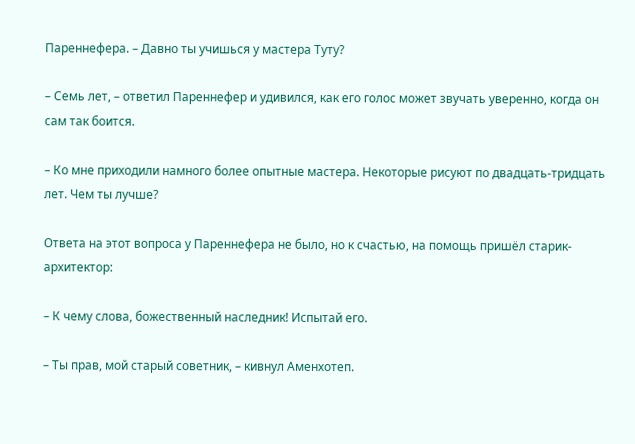Пареннефера. – Давно ты учишься у мастера Туту?

– Семь лет, – ответил Пареннефер и удивился, как его голос может звучать уверенно, когда он сам так боится.

– Ко мне приходили намного более опытные мастера. Некоторые рисуют по двадцать-тридцать лет. Чем ты лучше?

Ответа на этот вопроса у Пареннефера не было, но к счастью, на помощь пришёл старик-архитектор:

– К чему слова, божественный наследник! Испытай его.

– Ты прав, мой старый советник, – кивнул Аменхотеп.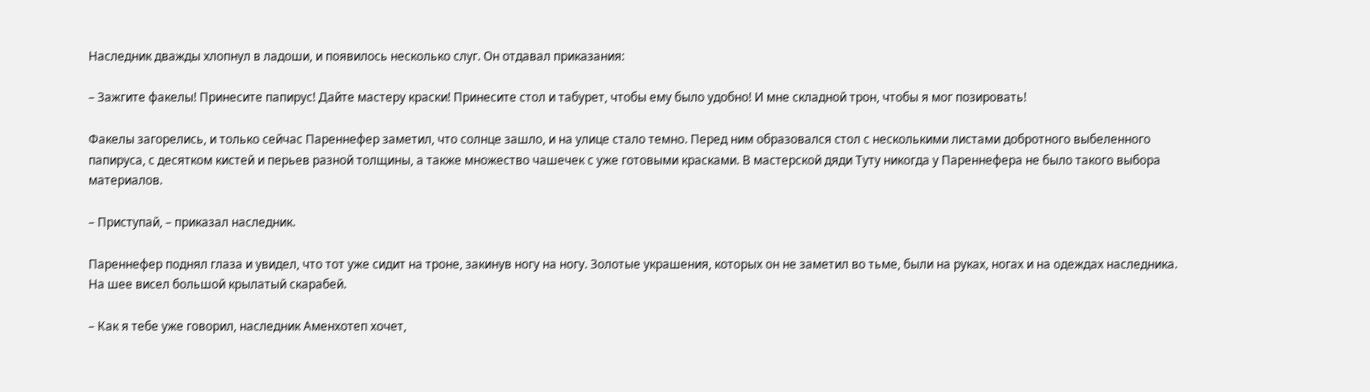Наследник дважды хлопнул в ладоши, и появилось несколько слуг. Он отдавал приказания:

– Зажгите факелы! Принесите папирус! Дайте мастеру краски! Принесите стол и табурет, чтобы ему было удобно! И мне складной трон, чтобы я мог позировать!

Факелы загорелись, и только сейчас Пареннефер заметил, что солнце зашло, и на улице стало темно. Перед ним образовался стол с несколькими листами добротного выбеленного папируса, с десятком кистей и перьев разной толщины, а также множество чашечек с уже готовыми красками. В мастерской дяди Туту никогда у Пареннефера не было такого выбора материалов.

– Приступай, – приказал наследник.

Пареннефер поднял глаза и увидел, что тот уже сидит на троне, закинув ногу на ногу. Золотые украшения, которых он не заметил во тьме, были на руках, ногах и на одеждах наследника. На шее висел большой крылатый скарабей.

– Как я тебе уже говорил, наследник Аменхотеп хочет,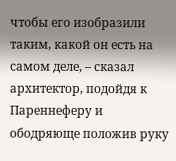чтобы его изобразили таким, какой он есть на самом деле, – сказал архитектор, подойдя к Пареннеферу и ободряюще положив руку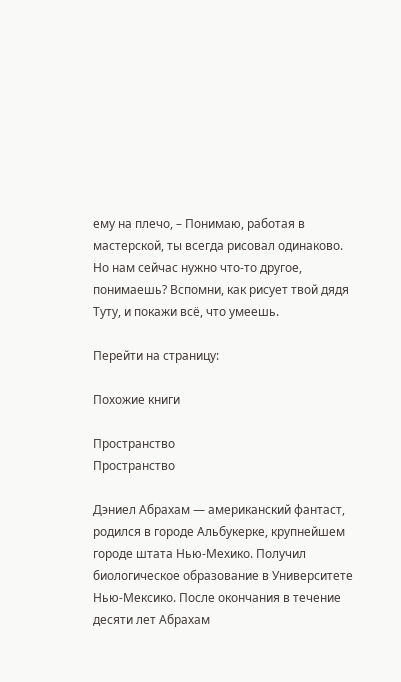ему на плечо, – Понимаю, работая в мастерской, ты всегда рисовал одинаково. Но нам сейчас нужно что-то другое, понимаешь? Вспомни, как рисует твой дядя Туту, и покажи всё, что умеешь.

Перейти на страницу:

Похожие книги

Пространство
Пространство

Дэниел Абрахам — американский фантаст, родился в городе Альбукерке, крупнейшем городе штата Нью-Мехико. Получил биологическое образование в Университете Нью-Мексико. После окончания в течение десяти лет Абрахам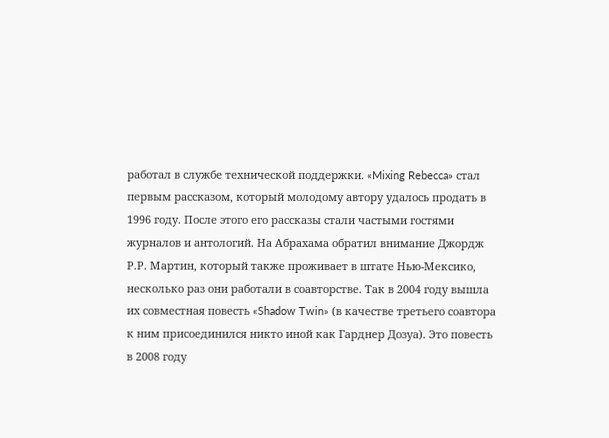работал в службе технической поддержки. «Mixing Rebecca» стал первым рассказом, который молодому автору удалось продать в 1996 году. После этого его рассказы стали частыми гостями журналов и антологий. На Абрахама обратил внимание Джордж Р.Р. Мартин, который также проживает в штате Нью-Мексико, несколько раз они работали в соавторстве. Так в 2004 году вышла их совместная повесть «Shadow Twin» (в качестве третьего соавтора к ним присоединился никто иной как Гарднер Дозуа). Это повесть в 2008 году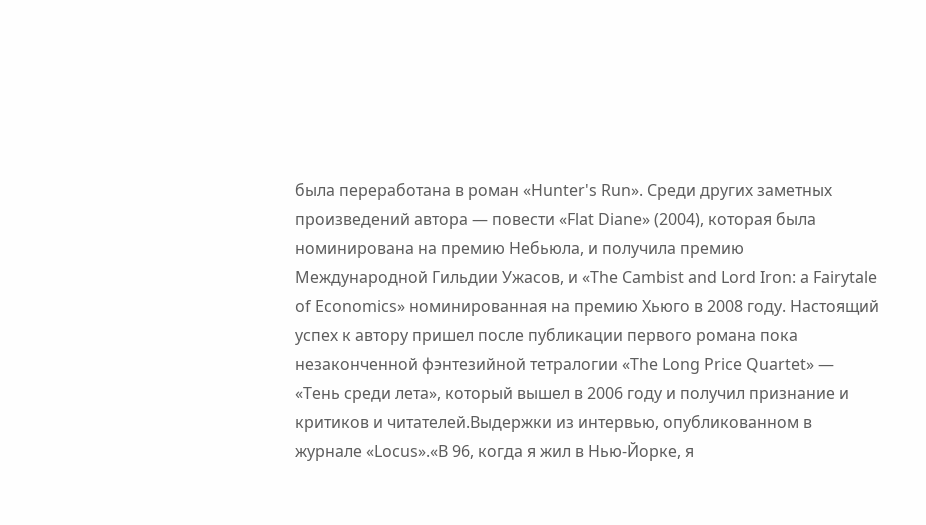была переработана в роман «Hunter's Run». Среди других заметных произведений автора — повести «Flat Diane» (2004), которая была номинирована на премию Небьюла, и получила премию Международной Гильдии Ужасов, и «The Cambist and Lord Iron: a Fairytale of Economics» номинированная на премию Хьюго в 2008 году. Настоящий успех к автору пришел после публикации первого романа пока незаконченной фэнтезийной тетралогии «The Long Price Quartet» — «Тень среди лета», который вышел в 2006 году и получил признание и критиков и читателей.Выдержки из интервью, опубликованном в журнале «Locus».«В 96, когда я жил в Нью-Йорке, я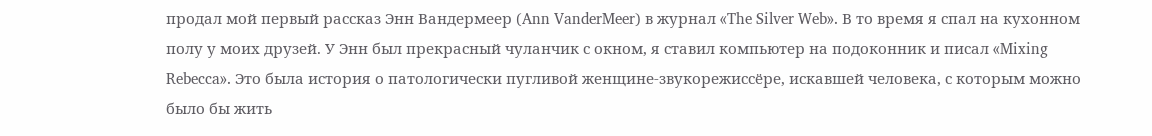продал мой первый рассказ Энн Вандермеер (Ann VanderMeer) в журнал «The Silver Web». В то время я спал на кухонном полу у моих друзей. У Энн был прекрасный чуланчик с окном, я ставил компьютер на подоконник и писал «Mixing Rebecca». Это была история о патологически пугливой женщине-звукорежиссёре, искавшей человека, с которым можно было бы жить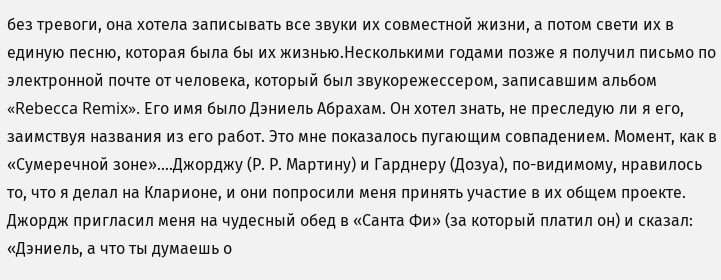без тревоги, она хотела записывать все звуки их совместной жизни, а потом свети их в единую песню, которая была бы их жизнью.Несколькими годами позже я получил письмо по электронной почте от человека, который был звукорежессером, записавшим альбом «Rebecca Remix». Его имя было Дэниель Абрахам. Он хотел знать, не преследую ли я его, заимствуя названия из его работ. Это мне показалось пугающим совпадением. Момент, как в «Сумеречной зоне»....Джорджу (Р. Р. Мартину) и Гарднеру (Дозуа), по-видимому, нравилось то, что я делал на Кларионе, и они попросили меня принять участие в их общем проекте. Джордж пригласил меня на чудесный обед в «Санта Фи» (за который платил он) и сказал: «Дэниель, а что ты думаешь о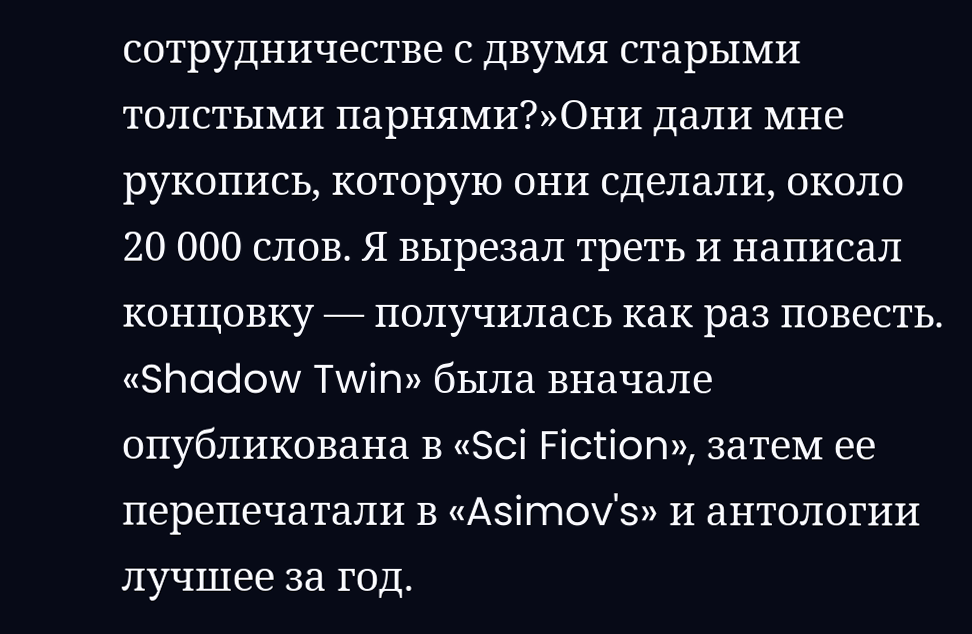сотрудничестве с двумя старыми толстыми парнями?»Они дали мне рукопись, которую они сделали, около 20 000 слов. Я вырезал треть и написал концовку — получилась как раз повесть. «Shadow Twin» была вначале опубликована в «Sci Fiction», затем ее перепечатали в «Asimov's» и антологии лучшее за год.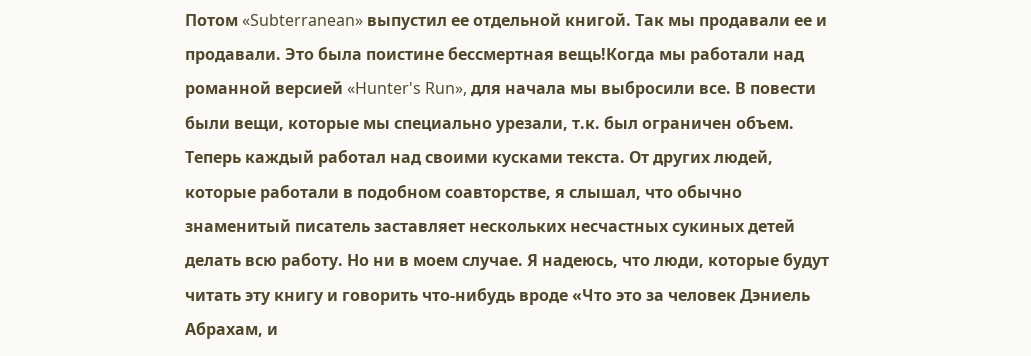Потом «Subterranean» выпустил ее отдельной книгой. Так мы продавали ее и продавали. Это была поистине бессмертная вещь!Когда мы работали над романной версией «Hunter's Run», для начала мы выбросили все. В повести были вещи, которые мы специально урезали, т.к. был ограничен объем. Теперь каждый работал над своими кусками текста. От других людей, которые работали в подобном соавторстве, я слышал, что обычно знаменитый писатель заставляет нескольких несчастных сукиных детей делать всю работу. Но ни в моем случае. Я надеюсь, что люди, которые будут читать эту книгу и говорить что-нибудь вроде «Что это за человек Дэниель Абрахам, и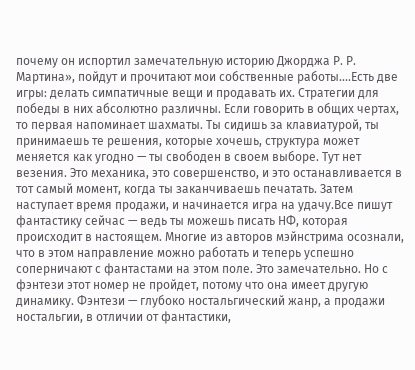почему он испортил замечательную историю Джорджа Р. Р. Мартина», пойдут и прочитают мои собственные работы....Есть две игры: делать симпатичные вещи и продавать их. Стратегии для победы в них абсолютно различны. Если говорить в общих чертах, то первая напоминает шахматы. Ты сидишь за клавиатурой, ты принимаешь те решения, которые хочешь, структура может меняется как угодно — ты свободен в своем выборе. Тут нет везения. Это механика, это совершенство, и это останавливается в тот самый момент, когда ты заканчиваешь печатать. Затем наступает время продажи, и начинается игра на удачу.Все пишут фантастику сейчас — ведь ты можешь писать НФ, которая происходит в настоящем. Многие из авторов мэйнстрима осознали, что в этом направление можно работать и теперь успешно соперничают с фантастами на этом поле. Это замечательно. Но с фэнтези этот номер не пройдет, потому что она имеет другую динамику. Фэнтези — глубоко ностальгический жанр, а продажи ностальгии, в отличии от фантастики,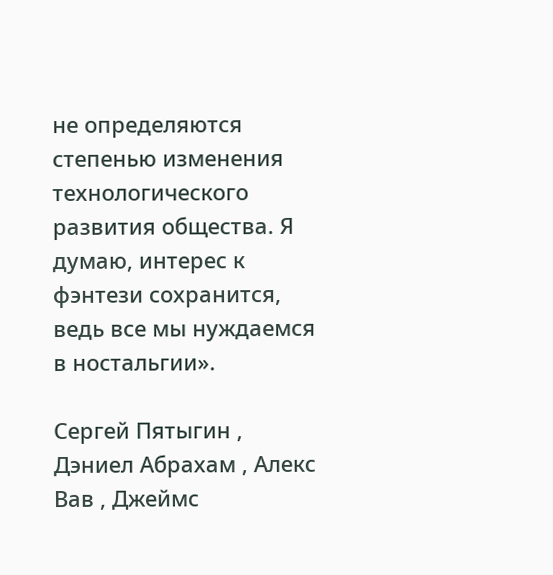не определяются степенью изменения технологического развития общества. Я думаю, интерес к фэнтези сохранится, ведь все мы нуждаемся в ностальгии».

Сергей Пятыгин , Дэниел Абрахам , Алекс Вав , Джеймс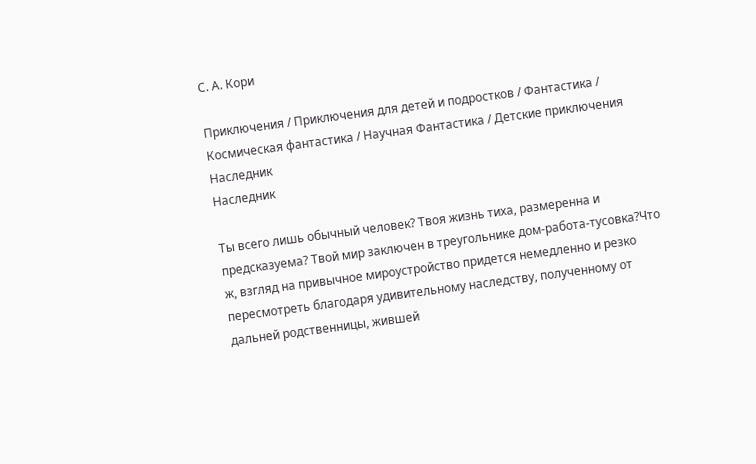С. А. Кори

Приключения / Приключения для детей и подростков / Фантастика / Космическая фантастика / Научная Фантастика / Детские приключения
Наследник
Наследник

Ты всего лишь обычный человек? Твоя жизнь тиха, размеренна и предсказуема? Твой мир заключен в треугольнике дом-работа-тусовка?Что ж, взгляд на привычное мироустройство придется немедленно и резко пересмотреть благодаря удивительному наследству, полученному от дальней родственницы, жившей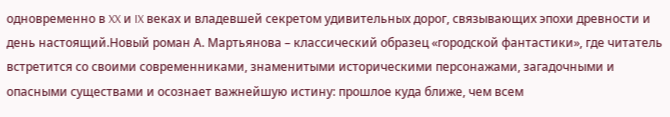одновременно в XX и IX веках и владевшей секретом удивительных дорог, связывающих эпохи древности и день настоящий.Новый роман А. Мартьянова – классический образец «городской фантастики», где читатель встретится со своими современниками, знаменитыми историческими персонажами, загадочными и опасными существами и осознает важнейшую истину: прошлое куда ближе, чем всем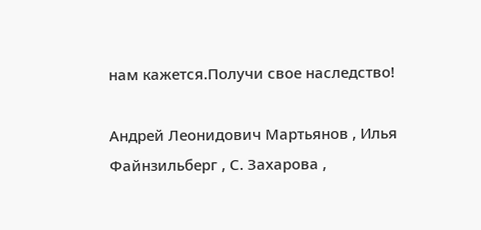нам кажется.Получи свое наследство!

Андрей Леонидович Мартьянов , Илья Файнзильберг , С. Захарова ,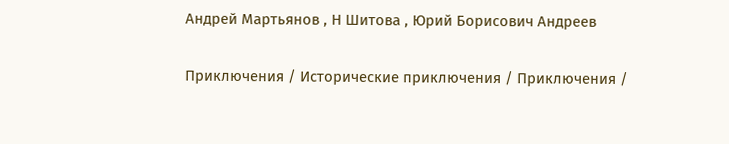Андрей Мартьянов , Н Шитова , Юрий Борисович Андреев

Приключения / Исторические приключения / Приключения /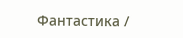Фантастика /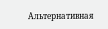Альтернативная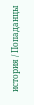история / Попаданцы